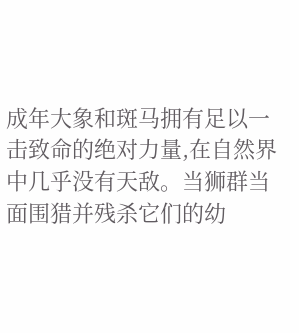成年大象和斑马拥有足以一击致命的绝对力量,在自然界中几乎没有天敌。当狮群当面围猎并残杀它们的幼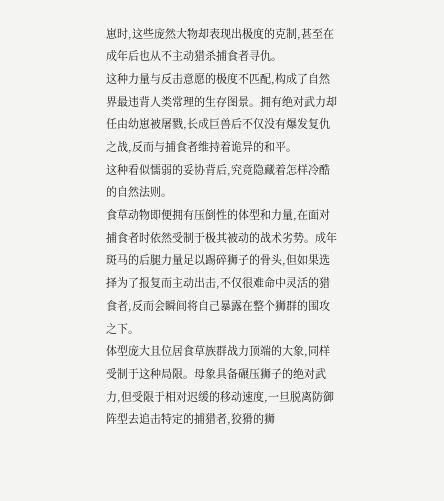崽时,这些庞然大物却表现出极度的克制,甚至在成年后也从不主动猎杀捕食者寻仇。
这种力量与反击意愿的极度不匹配,构成了自然界最违背人类常理的生存图景。拥有绝对武力却任由幼崽被屠戮,长成巨兽后不仅没有爆发复仇之战,反而与捕食者维持着诡异的和平。
这种看似懦弱的妥协背后,究竟隐藏着怎样冷酷的自然法则。
食草动物即便拥有压倒性的体型和力量,在面对捕食者时依然受制于极其被动的战术劣势。成年斑马的后腿力量足以踢碎狮子的骨头,但如果选择为了报复而主动出击,不仅很难命中灵活的猎食者,反而会瞬间将自己暴露在整个狮群的围攻之下。
体型庞大且位居食草族群战力顶端的大象,同样受制于这种局限。母象具备碾压狮子的绝对武力,但受限于相对迟缓的移动速度,一旦脱离防御阵型去追击特定的捕猎者,狡猾的狮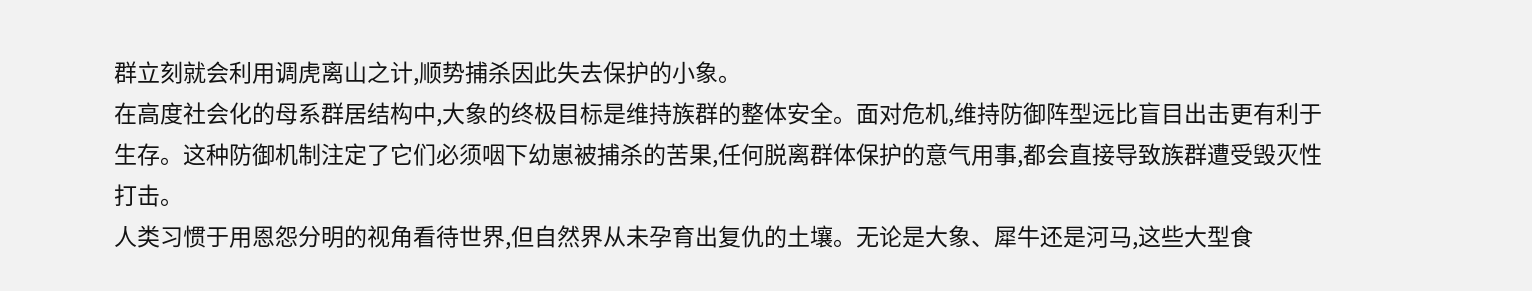群立刻就会利用调虎离山之计,顺势捕杀因此失去保护的小象。
在高度社会化的母系群居结构中,大象的终极目标是维持族群的整体安全。面对危机,维持防御阵型远比盲目出击更有利于生存。这种防御机制注定了它们必须咽下幼崽被捕杀的苦果,任何脱离群体保护的意气用事,都会直接导致族群遭受毁灭性打击。
人类习惯于用恩怨分明的视角看待世界,但自然界从未孕育出复仇的土壤。无论是大象、犀牛还是河马,这些大型食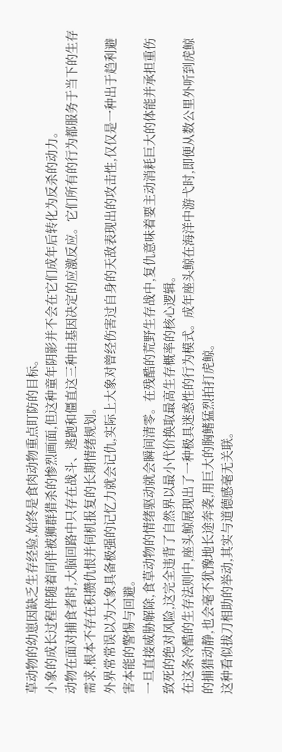草动物的幼崽因缺乏生存经验,始终是食肉动物重点盯防的目标。
小象的成长过程伴随着同伴被狮群猎杀的惨烈画面,但这种童年阴影并不会在它们成年后转化为反杀的动力。
动物在面对捕食者时,大脑回路中只存在战斗、逃跑和僵直这三种由基因决定的应激反应。它们所有的行为都服务于当下的生存需求,根本不存在积攒仇恨并伺机报复的长期情绪规划。
外界常常误以为大象具备极强的记忆力就会记仇,实际上大象对曾经伤害过自身的天敌表现出的攻击性,仅仅是一种出于趋利避害本能的警惕与回避。
一旦直接威胁解除,食草动物的情绪驱动就会瞬间清零。在残酷的荒野生存战中,复仇意味着要主动消耗巨大的体能并承担重伤致死的绝对风险,这完全违背了自然界以最小代价换取最高生存概率的核心逻辑。
在这条冷酷的生存法则中,座头鲸展现出了一种极具迷惑性的行为模式。成年座头鲸在海洋中游弋时,即便从数公里外听到虎鲸的捕猎动静,也会毫不犹豫地长途奔袭,用巨大的胸鳍猛烈拍打虎鲸。
这种看似拔刀相助的举动,其实与道德感毫无关联。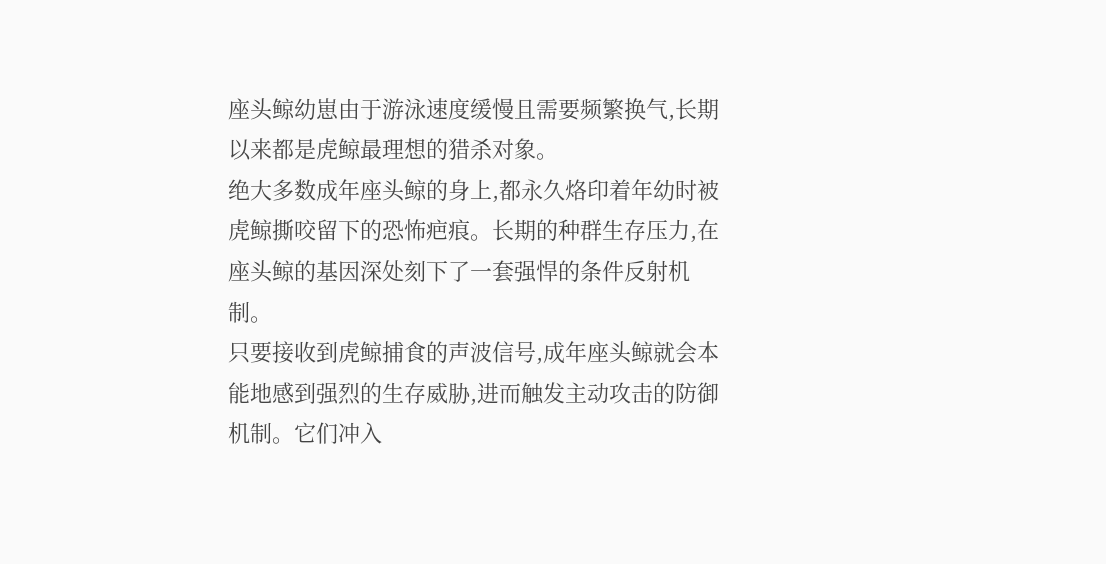座头鲸幼崽由于游泳速度缓慢且需要频繁换气,长期以来都是虎鲸最理想的猎杀对象。
绝大多数成年座头鲸的身上,都永久烙印着年幼时被虎鲸撕咬留下的恐怖疤痕。长期的种群生存压力,在座头鲸的基因深处刻下了一套强悍的条件反射机制。
只要接收到虎鲸捕食的声波信号,成年座头鲸就会本能地感到强烈的生存威胁,进而触发主动攻击的防御机制。它们冲入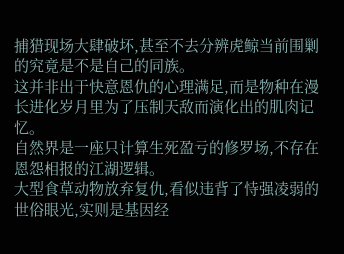捕猎现场大肆破坏,甚至不去分辨虎鲸当前围剿的究竟是不是自己的同族。
这并非出于快意恩仇的心理满足,而是物种在漫长进化岁月里为了压制天敌而演化出的肌肉记忆。
自然界是一座只计算生死盈亏的修罗场,不存在恩怨相报的江湖逻辑。
大型食草动物放弃复仇,看似违背了恃强凌弱的世俗眼光,实则是基因经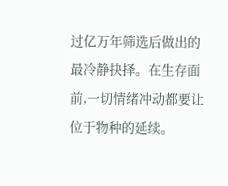过亿万年筛选后做出的最冷静抉择。在生存面前,一切情绪冲动都要让位于物种的延续。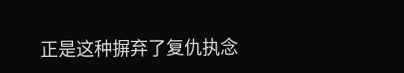正是这种摒弃了复仇执念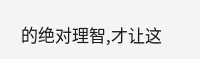的绝对理智,才让这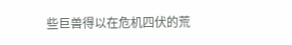些巨兽得以在危机四伏的荒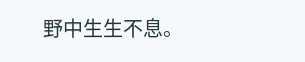野中生生不息。